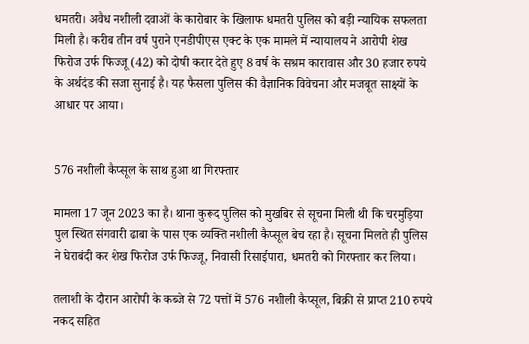धमतरी। अवैध नशीली दवाओं के कारोबार के खिलाफ धमतरी पुलिस को बड़ी न्यायिक सफलता मिली है। करीब तीन वर्ष पुराने एनडीपीएस एक्ट के एक मामले में न्यायालय ने आरोपी शेख फिरोज उर्फ फिज्जू (42) को दोषी करार देते हुए 8 वर्ष के सश्रम कारावास और 30 हजार रुपये के अर्थदंड की सजा सुनाई है। यह फैसला पुलिस की वैज्ञानिक विवेचना और मजबूत साक्ष्यों के आधार पर आया।


576 नशीली कैप्सूल के साथ हुआ था गिरफ्तार

मामला 17 जून 2023 का है। थाना कुरूद पुलिस को मुखबिर से सूचना मिली थी कि चरमुड़िया पुल स्थित संगवारी ढाबा के पास एक व्यक्ति नशीली कैप्सूल बेच रहा है। सूचना मिलते ही पुलिस ने घेराबंदी कर शेख फिरोज उर्फ फिज्जू, निवासी रिसाईपारा, धमतरी को गिरफ्तार कर लिया।

तलाशी के दौरान आरोपी के कब्जे से 72 पत्तों में 576 नशीली कैप्सूल, बिक्री से प्राप्त 210 रुपये नकद सहित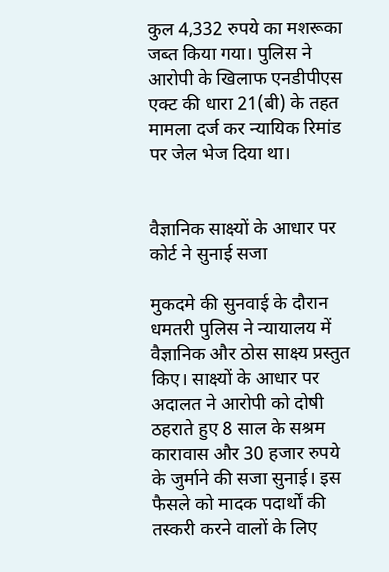कुल 4,332 रुपये का मशरूका जब्त किया गया। पुलिस ने आरोपी के खिलाफ एनडीपीएस एक्ट की धारा 21(बी) के तहत मामला दर्ज कर न्यायिक रिमांड पर जेल भेज दिया था।


वैज्ञानिक साक्ष्यों के आधार पर कोर्ट ने सुनाई सजा

मुकदमे की सुनवाई के दौरान धमतरी पुलिस ने न्यायालय में वैज्ञानिक और ठोस साक्ष्य प्रस्तुत किए। साक्ष्यों के आधार पर अदालत ने आरोपी को दोषी ठहराते हुए 8 साल के सश्रम कारावास और 30 हजार रुपये के जुर्माने की सजा सुनाई। इस फैसले को मादक पदार्थों की तस्करी करने वालों के लिए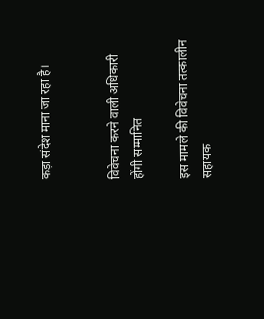कड़ा संदेश माना जा रहा है।


विवेचना करने वाली अधिकारी होंगी सम्मानित

इस मामले की विवेचना तत्कालीन सहायक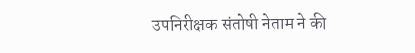उपनिरीक्षक संतोषी नेताम ने की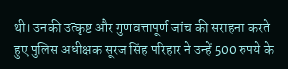थी। उनकी उत्कृष्ट और गुणवत्तापूर्ण जांच की सराहना करते हुए पुलिस अधीक्षक सूरज सिंह परिहार ने उन्हें 500 रुपये के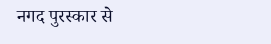नगद पुरस्कार से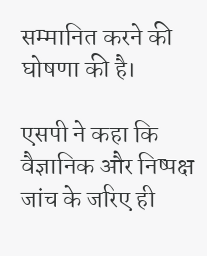सम्मानित करने की घोषणा की है।

एसपी ने कहा कि वैज्ञानिक और निष्पक्ष जांच के जरिए ही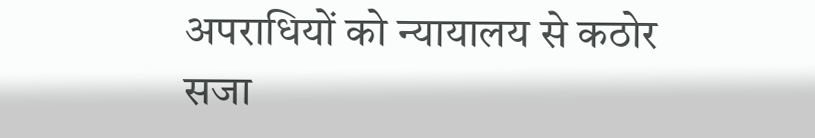अपराधियों को न्यायालय से कठोर सजा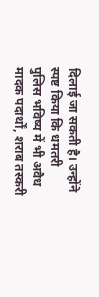दिलाई जा सकती है। उन्होंने स्पष्ट किया कि धमतरी पुलिस भविष्य में भी अवैध मादक पदार्थों, शराब तस्करी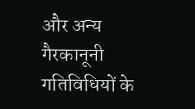और अन्य गैरकानूनी गतिविधियों के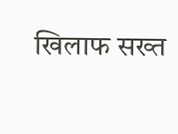खिलाफ सख्त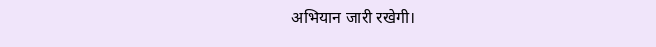अभियान जारी रखेगी।